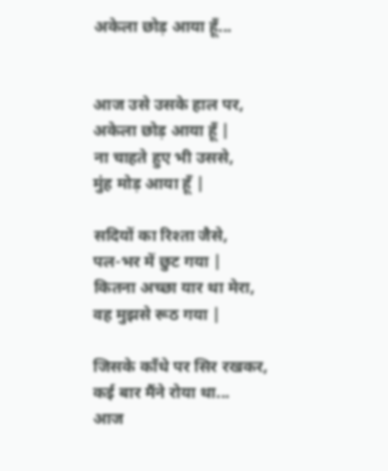अकेला छोड़ आया हूँ...


आज उसे उसके हाल पर,
अकेला छोड़ आया हूँ |
ना चाहते हुए भी उससे,
मुंह मोड़ आया हूँ |

सदियों का रिश्ता जैसे,
पल-भर में छुट गया |
कितना अच्छा यार था मेरा,
वह मुझसे रूठ गया |

जिसके काँधे पर सिर रखकर,
कई बार मैंने रोया था...
आज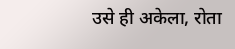उसे ही अकेला, रोता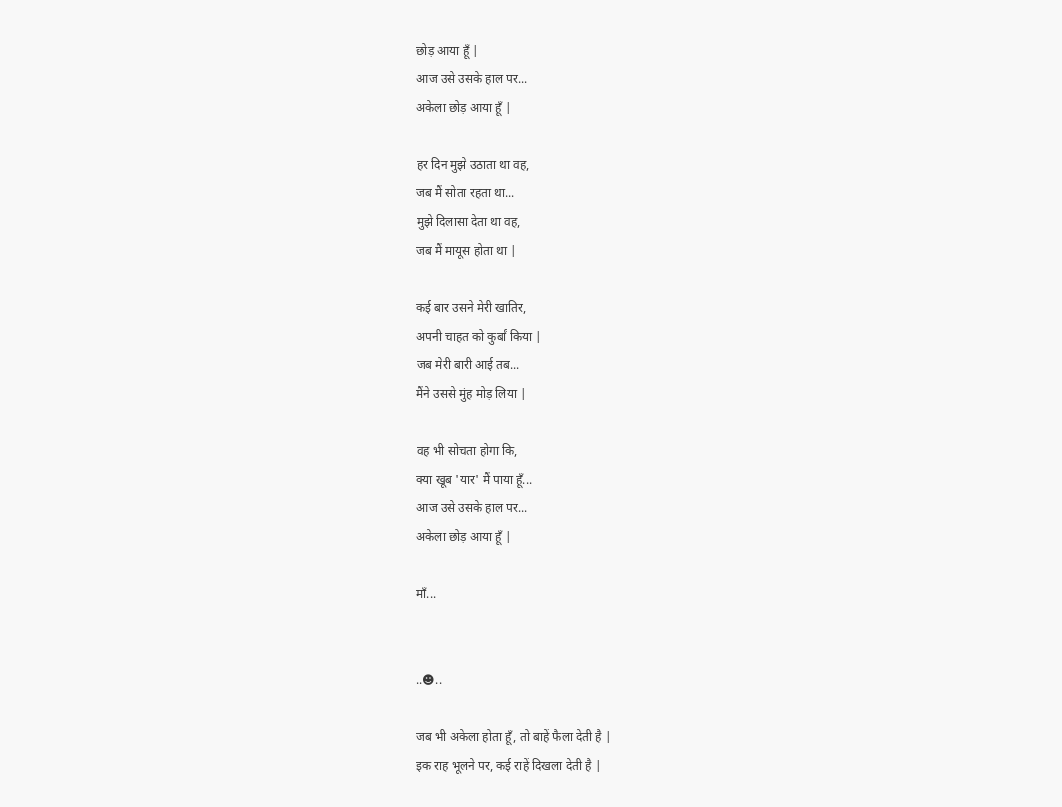छोड़ आया हूँ |
आज उसे उसके हाल पर...
अकेला छोड़ आया हूँ |

हर दिन मुझे उठाता था वह,
जब मैं सोता रहता था...
मुझे दिलासा देता था वह,
जब मैं मायूस होता था |

कई बार उसने मेरी खातिर,
अपनी चाहत को कुर्बां किया |
जब मेरी बारी आई तब...
मैंने उससे मुंह मोड़ लिया |

वह भी सोचता होगा कि,
क्या खूब 'यार' मैं पाया हूँ...
आज उसे उसके हाल पर...
अकेला छोड़ आया हूँ |

माँ...


..☻..

जब भी अकेला होता हूँ, तो बाहें फैला देती है |
इक राह भूलने पर, कई राहें दिखला देती है |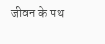जीवन के पथ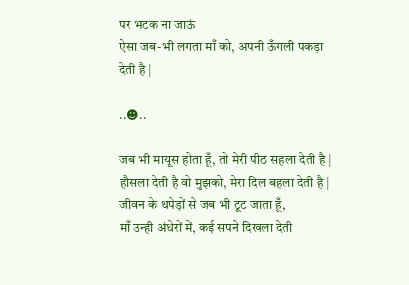पर भटक ना जाऊं
ऐसा जब-भी लगता माँ को, अपनी ऊँगली पकड़ा देती है |

..☻..

जब भी मायूस होता हूँ, तो मेरी पीठ सहला देती है |
हौसला देती है वो मुझको, मेरा दिल बहला देती है |
जीवन के थपेड़ों से जब भी टूट जाता हूँ,
माँ उन्ही अंधेरों में, कई सपने दिखला देती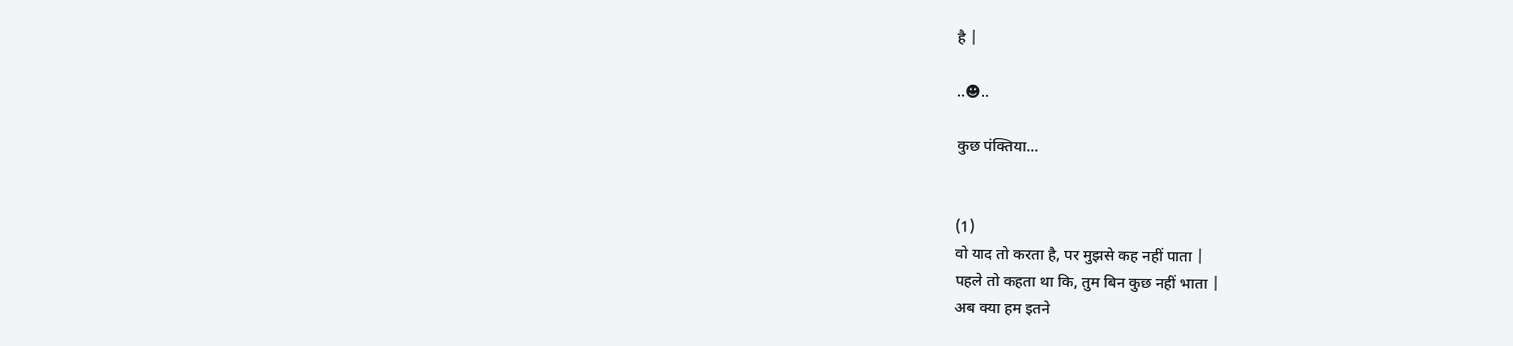है |

..☻..

कुछ पंक्तिया...


(1)
वो याद तो करता है, पर मुझसे कह नहीं पाता |
पहले तो कहता था कि, तुम बिन कुछ नहीं भाता |
अब क्या हम इतने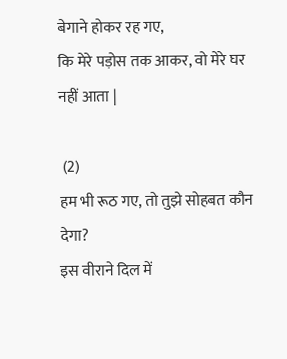बेगाने होकर रह गए,
कि मेरे पड़ोस तक आकर, वो मेरे घर नहीं आता |

 (2)
हम भी रूठ गए, तो तुझे सोहबत कौन देगा?
इस वीराने दिल में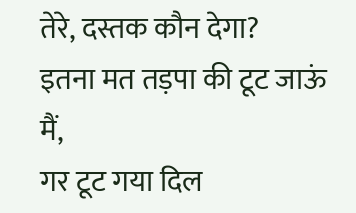तेरे, दस्तक कौन देगा?
इतना मत तड़पा की टूट जाऊं मैं,
गर टूट गया दिल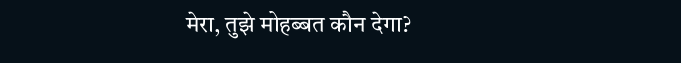मेरा, तुझे मोहब्बत कौन देगा?